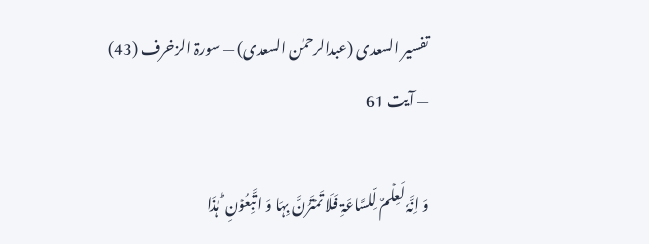تفسیر السعدی (عبدالرحمٰن السعدی) — سورۃ الزخرف (43) — آیت 61

وَ اِنَّہٗ لَعِلۡمٌ لِّلسَّاعَۃِ فَلَا تَمۡتَرُنَّ بِہَا وَ اتَّبِعُوۡنِ ؕ ہٰذَا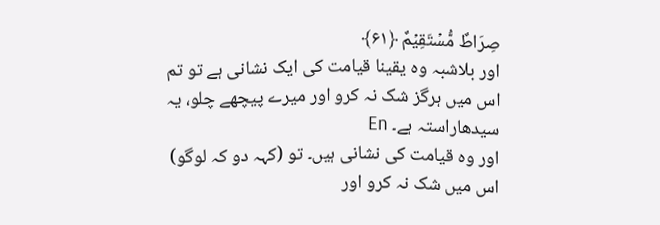صِرَاطٌ مُّسۡتَقِیۡمٌ ﴿۶۱﴾
اور بلاشبہ وہ یقینا قیامت کی ایک نشانی ہے تو تم اس میں ہرگز شک نہ کرو اور میرے پیچھے چلو، یہ سیدھاراستہ ہے۔ En
اور وہ قیامت کی نشانی ہیں۔ تو (کہہ دو کہ لوگو) اس میں شک نہ کرو اور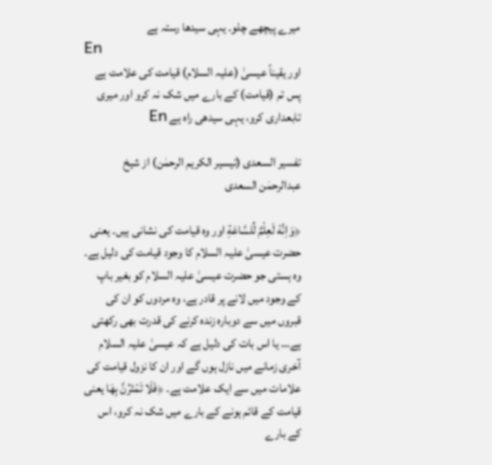میرے پیچھے چلو۔ یہی سیدھا رستہ ہے
En
اور یقیناً عیسیٰ (علیہ السلام) قیامت کی علامت ہے پس تم (قیامت) کے بارے میں شک نہ کرو اور میری تابعداری کرو، یہی سیدھی راه ہے En

تفسیر السعدی (تیسیر الکریم الرحمٰن) از شیخ عبدالرحمٰن السعدی

﴿وَاِنَّهٗ لَعِلْمٌ لِّلسَّاعَةِ اور وہ قیامت کی نشانی ہیں۔ یعنی حضرت عیسیٰ علیہ السلام کا وجود قیامت کی دلیل ہے۔ وہ ہستی جو حضرت عیسیٰ علیہ السلام کو بغیر باپ کے وجود میں لانے پر قادر ہے، وہ مردوں کو ان کی قبروں میں سے دوبارہ زندہ کرنے کی قدرت بھی رکھتی ہے… یا اس بات کی دلیل ہے کہ عیسیٰ علیہ السلام آخری زمانے میں نازل ہوں گے اور ان کا نزول قیامت کی علامات میں سے ایک علامت ہے۔ ﴿فَلَا تَمْتَرُنَّ بِهَا یعنی قیامت کے قائم ہونے کے بارے میں شک نہ کرو، اس کے بارے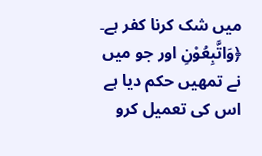میں شک کرنا کفر ہے۔ ﴿وَاتَّبِعُوْنِ اور جو میں نے تمھیں حکم دیا ہے اس کی تعمیل کرو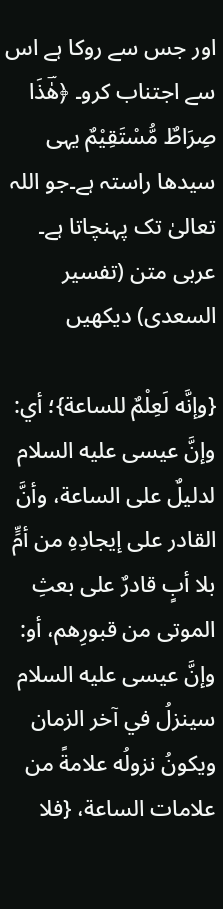اور جس سے روکا ہے اس سے اجتناب کرو۔ ﴿هٰؔذَا صِرَاطٌ مُّسْتَقِیْمٌ یہی سیدھا راستہ ہے۔جو اللہ تعالیٰ تک پہنچاتا ہے۔
عربی متن (تفسیر السعدی) دیکھیں

{وإنَّه لَعِلْمٌ للساعة}؛ أي: وإنَّ عيسى عليه السلام لدليلٌ على الساعة، وأنَّ القادر على إيجادِهِ من أمٍّ بلا أبٍ قادرٌ على بعثِ الموتى من قبورِهم، أو: وإنَّ عيسى عليه السلام سينزلُ في آخر الزمان ويكونُ نزولُه علامةً من علامات الساعة، {فلا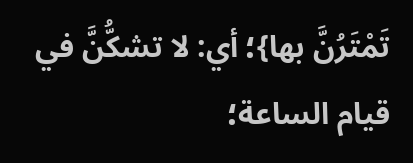تَمْتَرُنَّ بها}؛ أي: لا تشكُّنَّ في قيام الساعة؛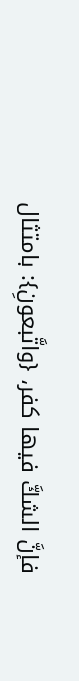فإنَّ الشكَّ فيها كفر، {واتَّبعونِ}: بامتثال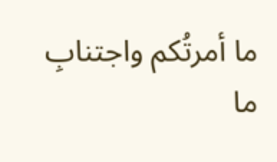ما أمرتُكم واجتنابِ ما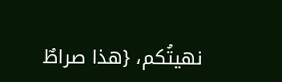نهيتُكم، {هذا صراطٌ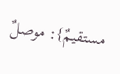مستقيمٌ}: موصلٌ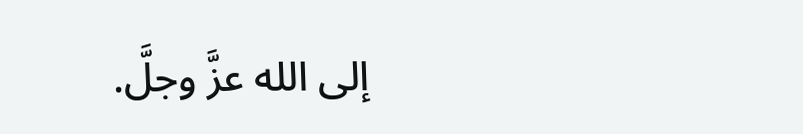إلى الله عزَّ وجلَّ.